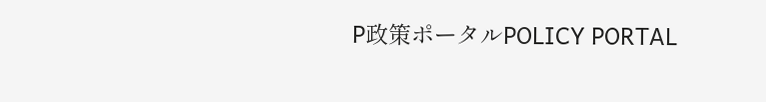P政策ポータルPOLICY PORTAL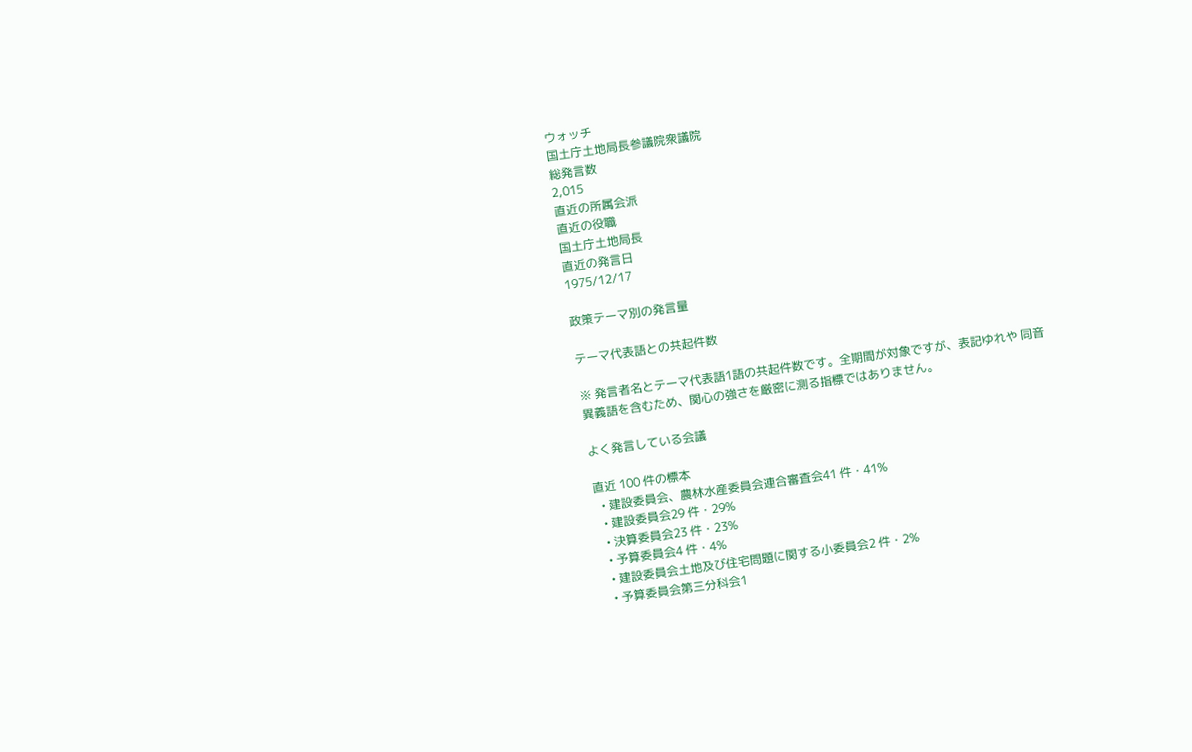ウォッチ
国土庁土地局長参議院衆議院
総発言数
2,015
直近の所属会派
直近の役職
国土庁土地局長
直近の発言日
1975/12/17

政策テーマ別の発言量

テーマ代表語との共起件数

※ 発言者名とテーマ代表語1語の共起件数です。全期間が対象ですが、表記ゆれや 同音異義語を含むため、関心の強さを厳密に測る指標ではありません。

よく発言している会議

直近 100 件の標本
  • 建設委員会、農林水産委員会連合審査会41 件・41%
  • 建設委員会29 件・29%
  • 決算委員会23 件・23%
  • 予算委員会4 件・4%
  • 建設委員会土地及び住宅問題に関する小委員会2 件・2%
  • 予算委員会第三分科会1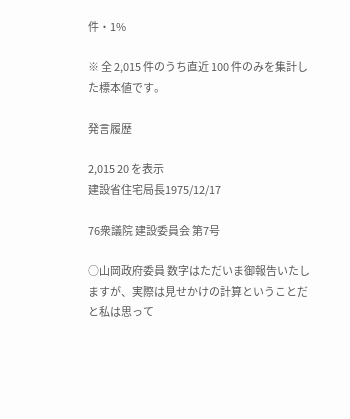件・1%

※ 全 2,015 件のうち直近 100 件のみを集計した標本値です。

発言履歴

2,015 20 を表示
建設省住宅局長1975/12/17

76衆議院 建設委員会 第7号

○山岡政府委員 数字はただいま御報告いたしますが、実際は見せかけの計算ということだと私は思って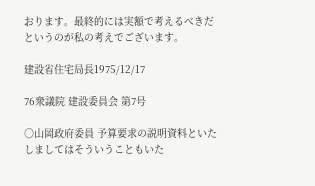おります。最終的には実額で考えるべきだというのが私の考えでございます。

建設省住宅局長1975/12/17

76衆議院 建設委員会 第7号

○山岡政府委員 予算要求の説明資料といたしましてはそういうこともいた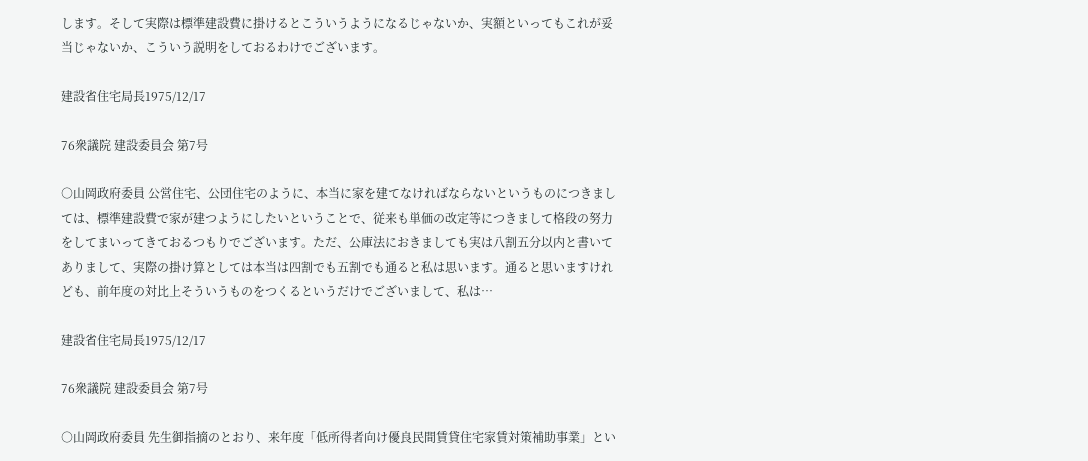します。そして実際は標準建設費に掛けるとこういうようになるじゃないか、実額といってもこれが妥当じゃないか、こういう説明をしておるわけでございます。

建設省住宅局長1975/12/17

76衆議院 建設委員会 第7号

○山岡政府委員 公営住宅、公団住宅のように、本当に家を建てなければならないというものにつきましては、標準建設費で家が建つようにしたいということで、従来も単価の改定等につきまして格段の努力をしてまいってきておるつもりでございます。ただ、公庫法におきましても実は八割五分以内と書いてありまして、実際の掛け算としては本当は四割でも五割でも通ると私は思います。通ると思いますけれども、前年度の対比上そういうものをつくるというだけでございまして、私は…

建設省住宅局長1975/12/17

76衆議院 建設委員会 第7号

○山岡政府委員 先生御指摘のとおり、来年度「低所得者向け優良民間賃貸住宅家賃対策補助事業」とい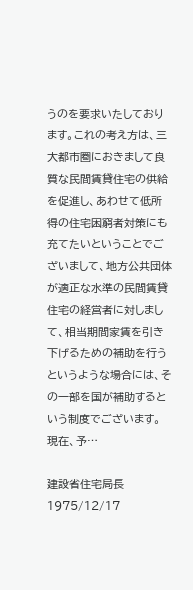うのを要求いたしております。これの考え方は、三大都市圏におきまして良質な民間賃貸住宅の供給を促進し、あわせて低所得の住宅困窮者対策にも充てたいということでございまして、地方公共団体が適正な水準の民間賃貸住宅の経営者に対しまして、相当期間家賃を引き下げるための補助を行うというような場合には、その一部を国が補助するという制度でございます。 現在、予…

建設省住宅局長1975/12/17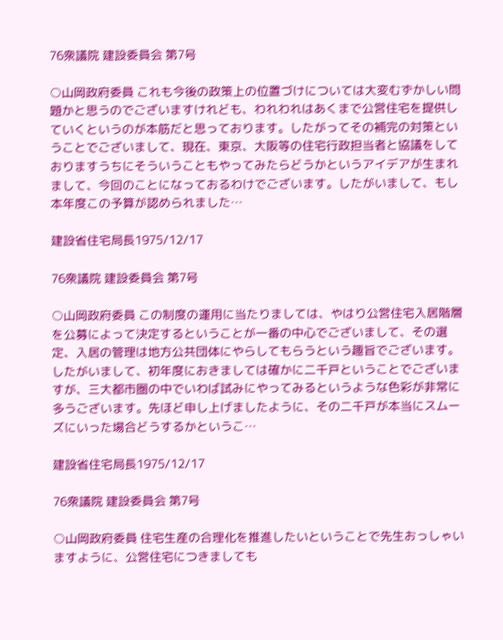76衆議院 建設委員会 第7号

○山岡政府委員 これも今後の政策上の位置づけについては大変むずかしい問題かと思うのでございますけれども、われわれはあくまで公営住宅を提供していくというのが本筋だと思っております。したがってその補完の対策ということでございまして、現在、東京、大阪等の住宅行政担当者と協議をしておりますうちにそういうこともやってみたらどうかというアイデアが生まれまして、今回のことになっておるわけでございます。したがいまして、もし本年度この予算が認められました…

建設省住宅局長1975/12/17

76衆議院 建設委員会 第7号

○山岡政府委員 この制度の運用に当たりましては、やはり公営住宅入居階層を公募によって決定するということが一番の中心でございまして、その選定、入居の管理は地方公共団体にやらしてもらうという趣旨でございます。したがいまして、初年度におきましては確かに二千戸ということでございますが、三大都市圏の中でいわば試みにやってみるというような色彩が非常に多うございます。先ほど申し上げましたように、その二千戸が本当にスムーズにいった場合どうするかというこ…

建設省住宅局長1975/12/17

76衆議院 建設委員会 第7号

○山岡政府委員 住宅生産の合理化を推進したいということで先生おっしゃいますように、公営住宅につきましても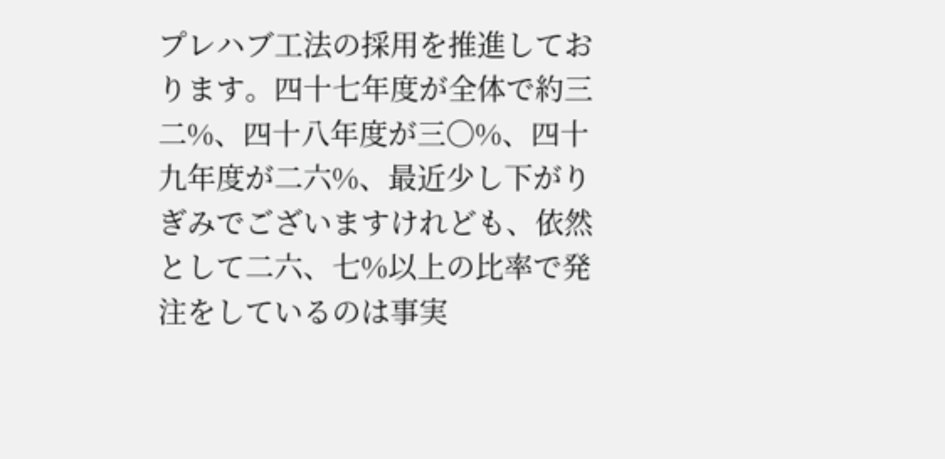プレハブ工法の採用を推進しております。四十七年度が全体で約三二%、四十八年度が三〇%、四十九年度が二六%、最近少し下がりぎみでございますけれども、依然として二六、七%以上の比率で発注をしているのは事実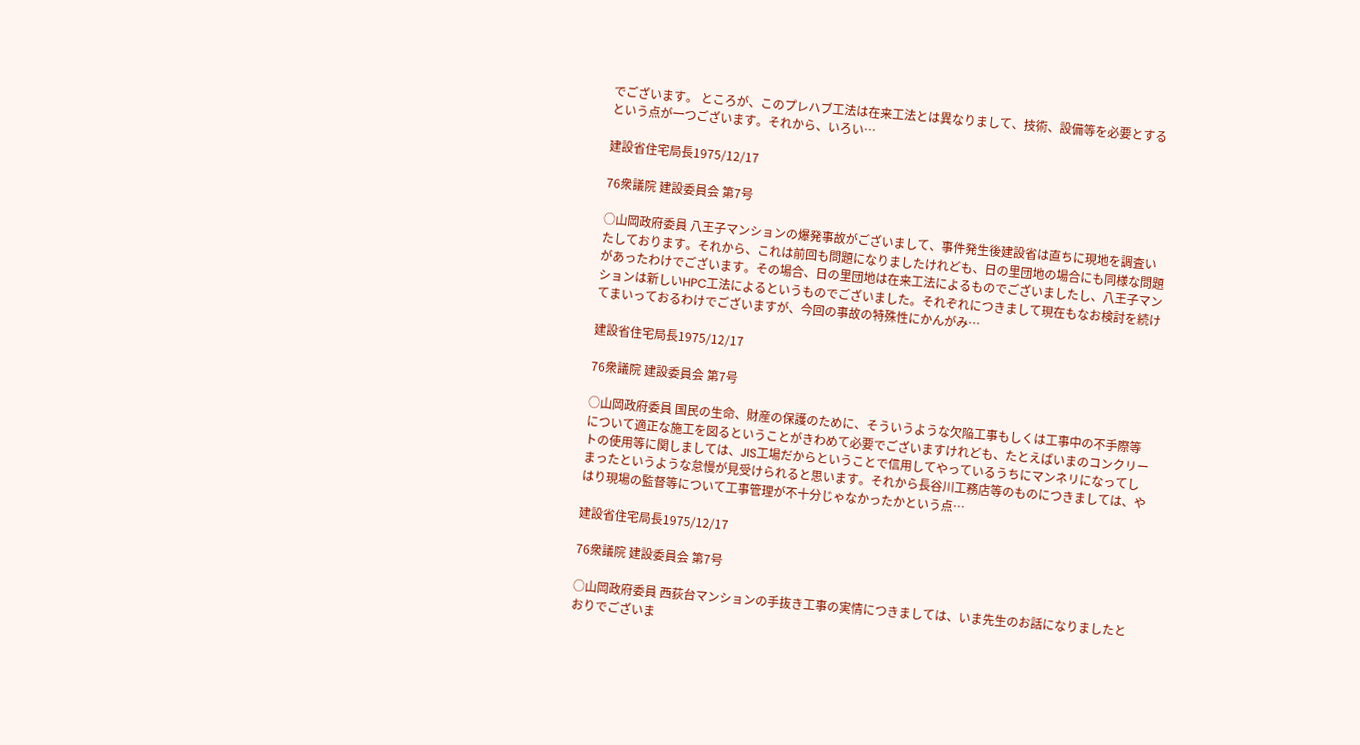でございます。 ところが、このプレハブ工法は在来工法とは異なりまして、技術、設備等を必要とするという点が一つございます。それから、いろい…

建設省住宅局長1975/12/17

76衆議院 建設委員会 第7号

○山岡政府委員 八王子マンションの爆発事故がございまして、事件発生後建設省は直ちに現地を調査いたしております。それから、これは前回も問題になりましたけれども、日の里団地の場合にも同様な問題があったわけでございます。その場合、日の里団地は在来工法によるものでございましたし、八王子マンションは新しいHPC工法によるというものでございました。それぞれにつきまして現在もなお検討を続けてまいっておるわけでございますが、今回の事故の特殊性にかんがみ…

建設省住宅局長1975/12/17

76衆議院 建設委員会 第7号

○山岡政府委員 国民の生命、財産の保護のために、そういうような欠陥工事もしくは工事中の不手際等について適正な施工を図るということがきわめて必要でございますけれども、たとえばいまのコンクリートの使用等に関しましては、JIS工場だからということで信用してやっているうちにマンネリになってしまったというような怠慢が見受けられると思います。それから長谷川工務店等のものにつきましては、やはり現場の監督等について工事管理が不十分じゃなかったかという点…

建設省住宅局長1975/12/17

76衆議院 建設委員会 第7号

○山岡政府委員 西荻台マンションの手抜き工事の実情につきましては、いま先生のお話になりましたとおりでございま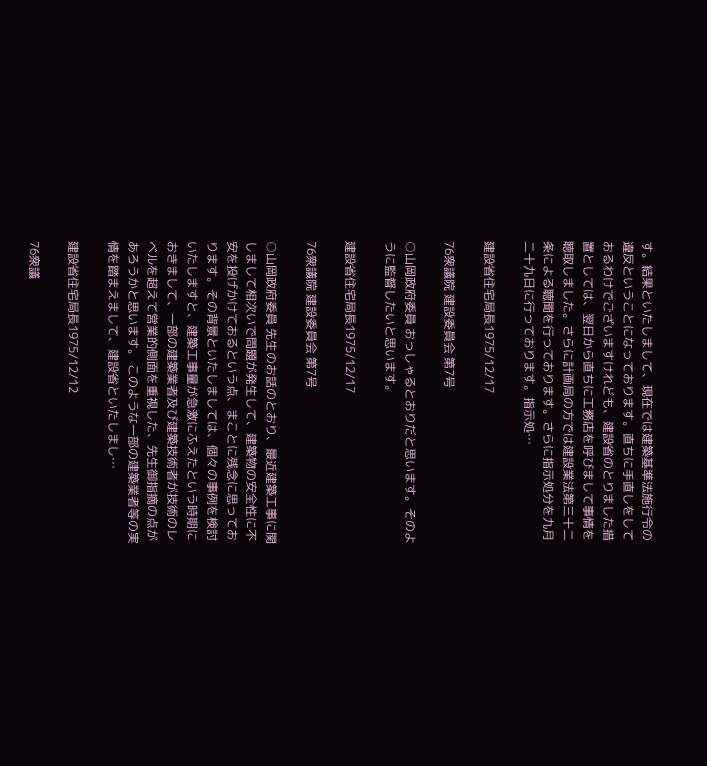す。結果といたしまして、現在では建築基準法施行令の違反ということになっております。直ちに手直しをしておるわけでございますけれども、建設省のとりました措置としては、翌日から直ちに工務店を呼びまして事情を聴取しました。さらに計画局の方では建設業法第三十二条による聴聞を行っております。さらに指示処分を九月二十九日に行っております。指示処…

建設省住宅局長1975/12/17

76衆議院 建設委員会 第7号

○山岡政府委員 おっしゃるとおりだと思います。そのように監督したいと思います。

建設省住宅局長1975/12/17

76衆議院 建設委員会 第7号

○山岡政府委員 先生のお話のとおり、最近建築工事に関しまして相次いで問題が発生して、建築物の安全性に不安を投げかけておるという点、まことに残念に思っております。その背景といたしましては、個々の事例を検討いたしますと、建築工事量が急激にふえたという時期におきまして、一部の建築業者及び建築技術者が技術のレベルを超えて営業的側面を重視した、先生御指摘の点があろうかと思います。 このような一部の建築業者等の実情を踏まえまして、建設省といたしまし…

建設省住宅局長1975/12/12

76衆議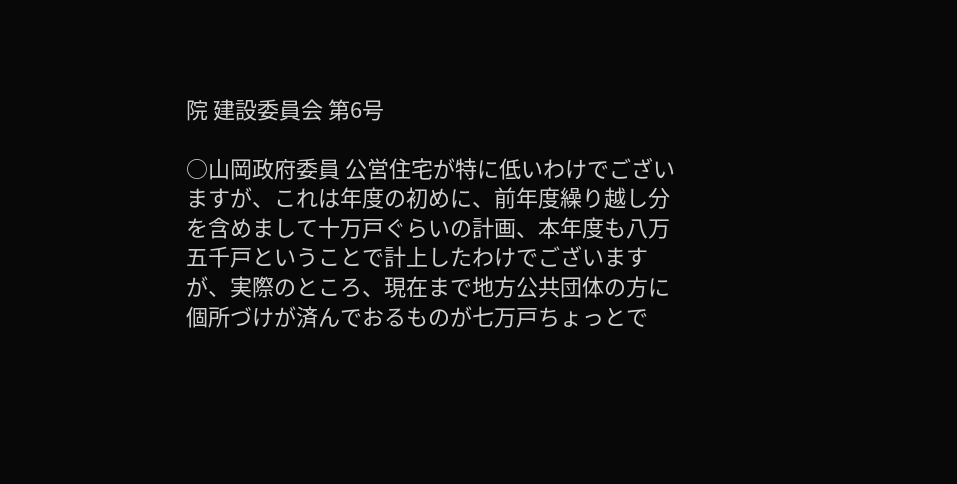院 建設委員会 第6号

○山岡政府委員 公営住宅が特に低いわけでございますが、これは年度の初めに、前年度繰り越し分を含めまして十万戸ぐらいの計画、本年度も八万五千戸ということで計上したわけでございますが、実際のところ、現在まで地方公共団体の方に個所づけが済んでおるものが七万戸ちょっとで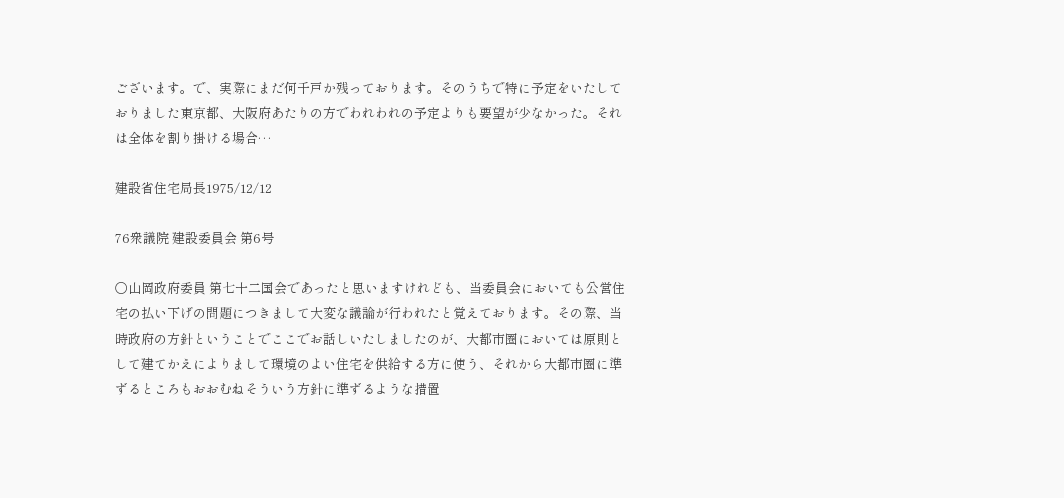ございます。で、実際にまだ何千戸か残っております。そのうちで特に予定をいたしておりました東京都、大阪府あたりの方でわれわれの予定よりも要望が少なかった。それは全体を割り掛ける場合…

建設省住宅局長1975/12/12

76衆議院 建設委員会 第6号

○山岡政府委員 第七十二国会であったと思いますけれども、当委員会においても公営住宅の払い下げの問題につきまして大変な議論が行われたと覚えております。その際、当時政府の方針ということでここでお話しいたしましたのが、大都市圏においては原則として建てかえによりまして環境のよい住宅を供給する方に使う、それから大都市圏に準ずるところもおおむねそういう方針に準ずるような措置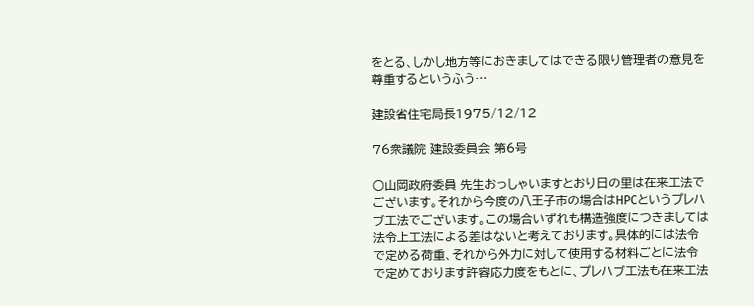をとる、しかし地方等におきましてはできる限り管理者の意見を尊重するというふう…

建設省住宅局長1975/12/12

76衆議院 建設委員会 第6号

○山岡政府委員 先生おっしゃいますとおり日の里は在来工法でございます。それから今度の八王子市の場合はHPCというプレハブ工法でございます。この場合いずれも構造強度につきましては法令上工法による差はないと考えております。具体的には法令で定める荷重、それから外力に対して使用する材料ごとに法令で定めております許容応力度をもとに、プレハブ工法も在来工法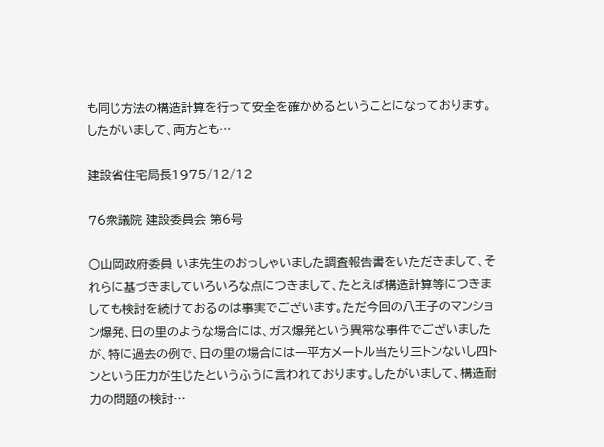も同じ方法の構造計算を行って安全を確かめるということになっております。したがいまして、両方とも…

建設省住宅局長1975/12/12

76衆議院 建設委員会 第6号

○山岡政府委員 いま先生のおっしゃいました調査報告書をいただきまして、それらに基づきましていろいろな点につきまして、たとえば構造計算等につきましても検討を続けておるのは事実でございます。ただ今回の八王子のマンション爆発、日の里のような場合には、ガス爆発という異常な事件でございましたが、特に過去の例で、日の里の場合には一平方メートル当たり三トンないし四トンという圧力が生じたというふうに言われております。したがいまして、構造耐力の問題の検討…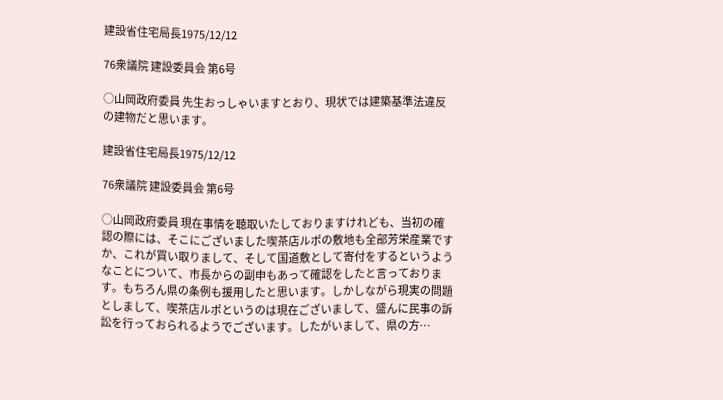建設省住宅局長1975/12/12

76衆議院 建設委員会 第6号

○山岡政府委員 先生おっしゃいますとおり、現状では建築基準法違反の建物だと思います。

建設省住宅局長1975/12/12

76衆議院 建設委員会 第6号

○山岡政府委員 現在事情を聴取いたしておりますけれども、当初の確認の際には、そこにございました喫茶店ルポの敷地も全部芳栄産業ですか、これが買い取りまして、そして国道敷として寄付をするというようなことについて、市長からの副申もあって確認をしたと言っております。もちろん県の条例も援用したと思います。しかしながら現実の問題としまして、喫茶店ルポというのは現在ございまして、盛んに民事の訴訟を行っておられるようでございます。したがいまして、県の方…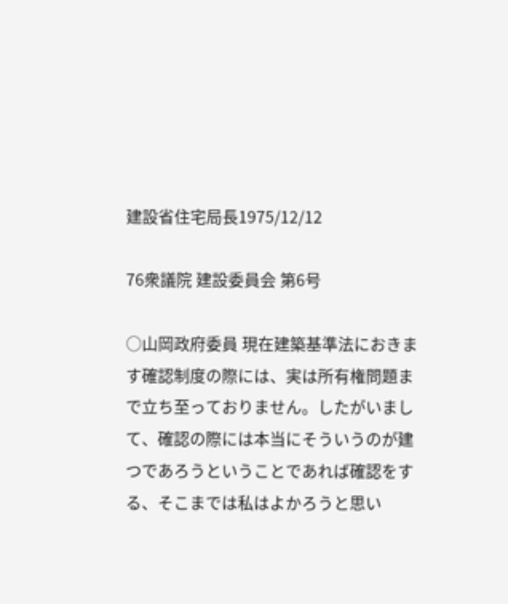建設省住宅局長1975/12/12

76衆議院 建設委員会 第6号

○山岡政府委員 現在建築基準法におきます確認制度の際には、実は所有権問題まで立ち至っておりません。したがいまして、確認の際には本当にそういうのが建つであろうということであれば確認をする、そこまでは私はよかろうと思い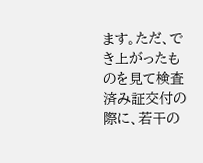ます。ただ、でき上がったものを見て検査済み証交付の際に、若干の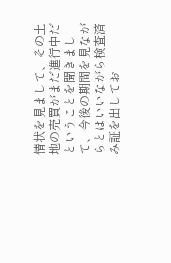情状を見まして、その土地の売買がまだ進行中だということを聞きまして、今後の期間を見ながらとはいいながら検査済み証を出してお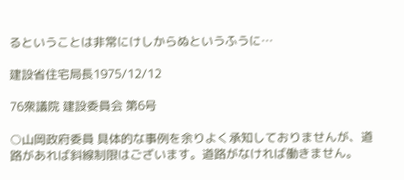るということは非常にけしからぬというふうに…

建設省住宅局長1975/12/12

76衆議院 建設委員会 第6号

○山岡政府委員 具体的な事例を余りよく承知しておりませんが、道路があれば斜線制限はございます。道路がなければ働きません。